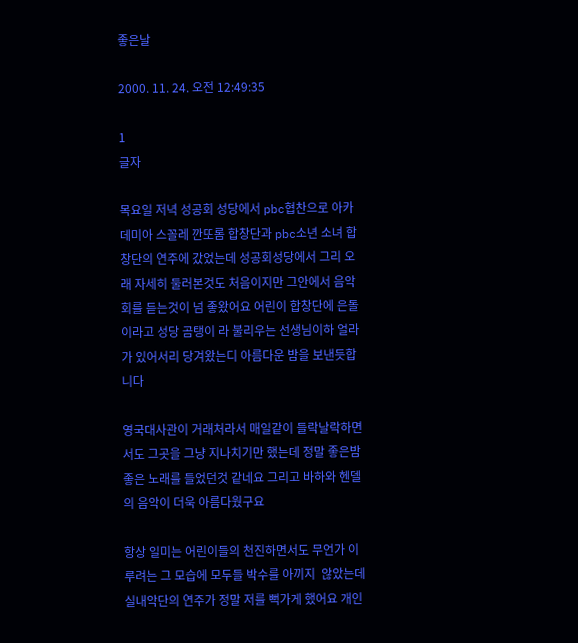좋은날

2000. 11. 24. 오전 12:49:35

1
글자

목요일 저녁 성공회 성당에서 pbc협찬으로 아카데미아 스꼴레 깐또롬 합창단과 pbc소년 소녀 합창단의 연주에 갔었는데 성공회성당에서 그리 오래 자세히 둘러본것도 처음이지만 그안에서 음악회를 듣는것이 넘 좋왔어요 어린이 합창단에 은돌이라고 성당 곰탱이 라 불리우는 선생님이하 얼라가 있어서리 당겨왔는디 아름다운 밤을 보낸듯합니다

영국대사관이 거래처라서 매일같이 들락날락하면서도 그곳을 그냥 지나치기만 했는데 정말 좋은밤 좋은 노래를 들었던것 같네요 그리고 바하와 헨델의 음악이 더욱 아름다웠구요

항상 일미는 어린이들의 천진하면서도 무언가 이루려는 그 모습에 모두들 박수를 아끼지  않았는데 실내악단의 연주가 정말 저를 뻑가게 했어요 개인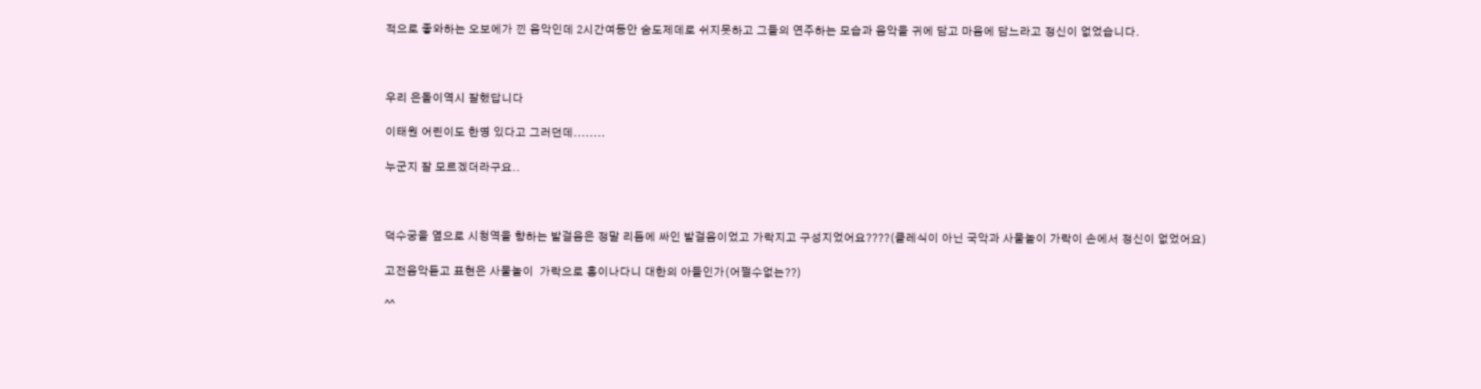적으로 좋와하는 오보에가 낀 음악인데 2시간여동안 숨도제데로 쉬지못하고 그들의 연주하는 모습과 음악을 귀에 담고 마음에 담느라고 정신이 없었습니다.



우리 은돌이역시 잘했답니다

이태원 어린이도 한명 있다고 그러던데........

누군지 잘 모르겠더라구요..



덕수궁을 옆으로 시청역을 향하는 발걸음은 정말 리듬에 싸인 발걸음이었고 가락지고 구성지었어요????(클레식이 아닌 국악과 사물놀이 가락이 손에서 정신이 없었어요)

고전음악듣고 표현은 사물놀이  가락으로 흥이나다니 대한의 아들인가(어쩔수없는??)

^^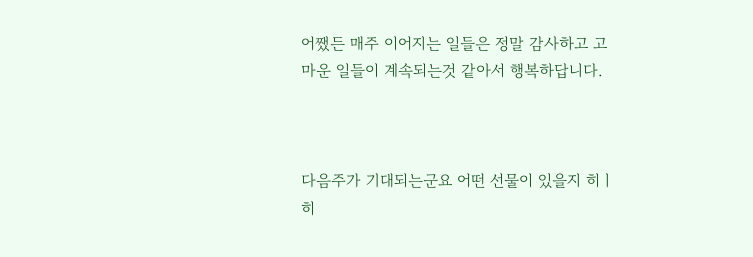어쨌든 매주 이어지는 일들은 정말 감사하고 고마운 일들이 계속되는것 같아서 행복하답니다.



다음주가 기대되는군요 어떤 선물이 있을지 히ㅣ히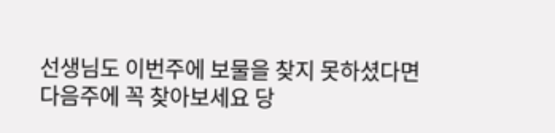선생님도 이번주에 보물을 찾지 못하셨다면 다음주에 꼭 찾아보세요 당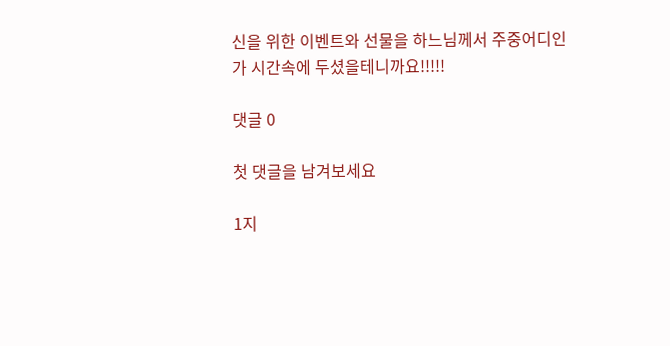신을 위한 이벤트와 선물을 하느님께서 주중어디인가 시간속에 두셨을테니까요!!!!!

댓글 0

첫 댓글을 남겨보세요

1지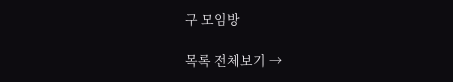구 모임방

목록 전체보기 →